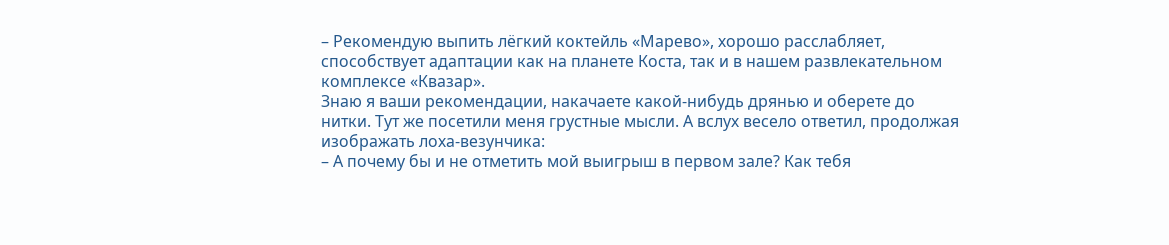– Рекомендую выпить лёгкий коктейль «Марево», хорошо расслабляет, способствует адаптации как на планете Коста, так и в нашем развлекательном комплексе «Квазар».
Знаю я ваши рекомендации, накачаете какой-нибудь дрянью и оберете до нитки. Тут же посетили меня грустные мысли. А вслух весело ответил, продолжая изображать лоха-везунчика:
– А почему бы и не отметить мой выигрыш в первом зале? Как тебя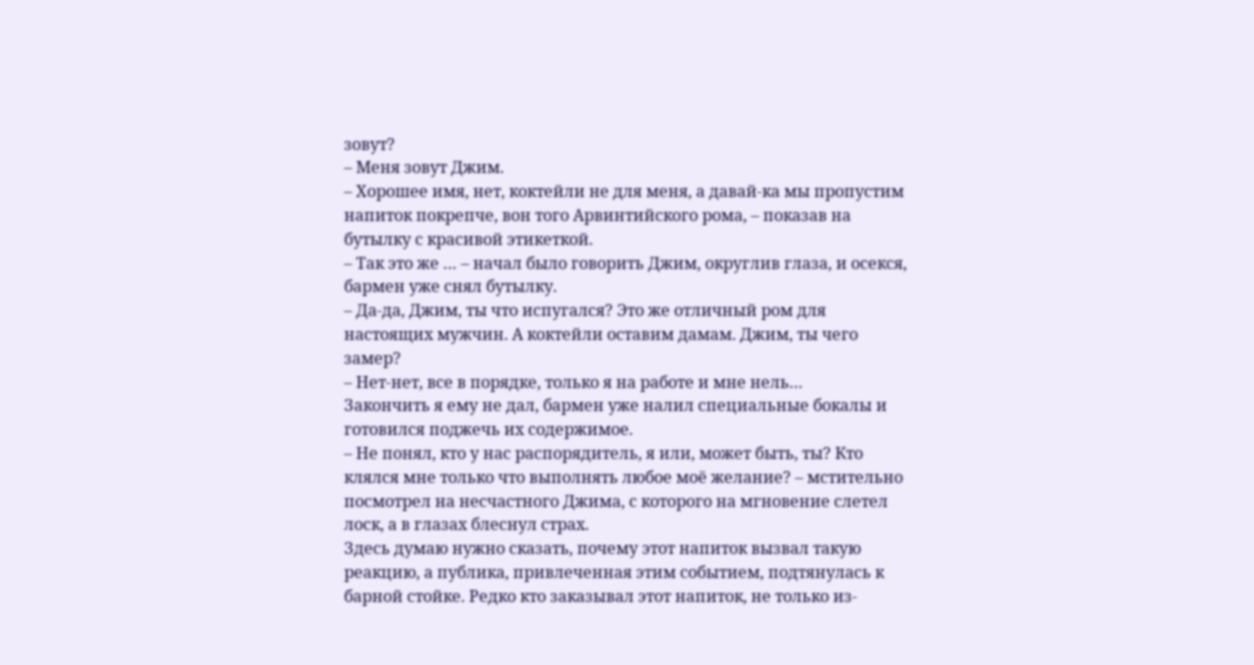зовут?
– Меня зовут Джим.
– Хорошее имя, нет, коктейли не для меня, а давай-ка мы пропустим напиток покрепче, вон того Арвинтийского рома, – показав на бутылку с красивой этикеткой.
– Так это же … – начал было говорить Джим, округлив глаза, и осекся, бармен уже снял бутылку.
– Да-да, Джим, ты что испугался? Это же отличный ром для настоящих мужчин. А коктейли оставим дамам. Джим, ты чего замер?
– Нет-нет, все в порядке, только я на работе и мне нель…
Закончить я ему не дал, бармен уже налил специальные бокалы и готовился поджечь их содержимое.
– Не понял, кто у нас распорядитель, я или, может быть, ты? Кто клялся мне только что выполнять любое моё желание? – мстительно посмотрел на несчастного Джима, с которого на мгновение слетел лоск, а в глазах блеснул страх.
Здесь думаю нужно сказать, почему этот напиток вызвал такую реакцию, а публика, привлеченная этим событием, подтянулась к барной стойке. Редко кто заказывал этот напиток, не только из-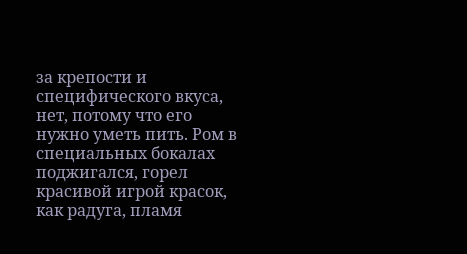за крепости и специфического вкуса, нет, потому что его нужно уметь пить. Ром в специальных бокалах поджигался, горел красивой игрой красок, как радуга, пламя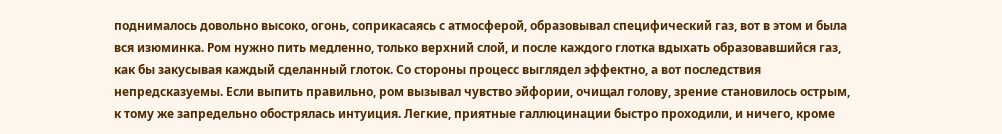поднималось довольно высоко, огонь, соприкасаясь с атмосферой, образовывал специфический газ, вот в этом и была вся изюминка. Ром нужно пить медленно, только верхний слой, и после каждого глотка вдыхать образовавшийся газ, как бы закусывая каждый сделанный глоток. Со стороны процесс выглядел эффектно, а вот последствия непредсказуемы. Если выпить правильно, ром вызывал чувство эйфории, очищал голову, зрение становилось острым, к тому же запредельно обострялась интуиция. Легкие, приятные галлюцинации быстро проходили, и ничего, кроме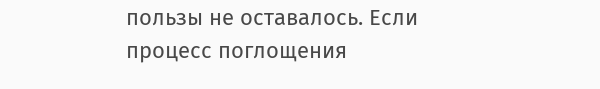пользы не оставалось. Если процесс поглощения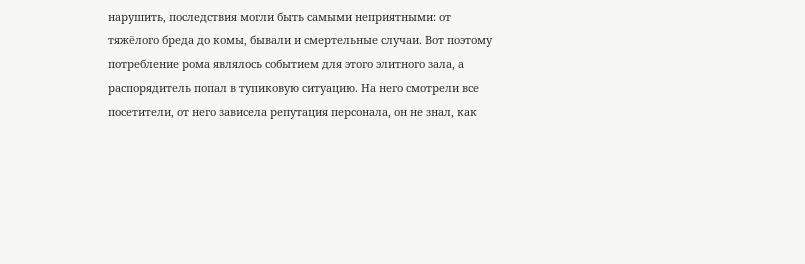нарушить, последствия могли быть самыми неприятными: от тяжёлого бреда до комы, бывали и смертельные случаи. Вот поэтому потребление рома являлось событием для этого элитного зала, а распорядитель попал в тупиковую ситуацию. На него смотрели все посетители, от него зависела репутация персонала, он не знал, как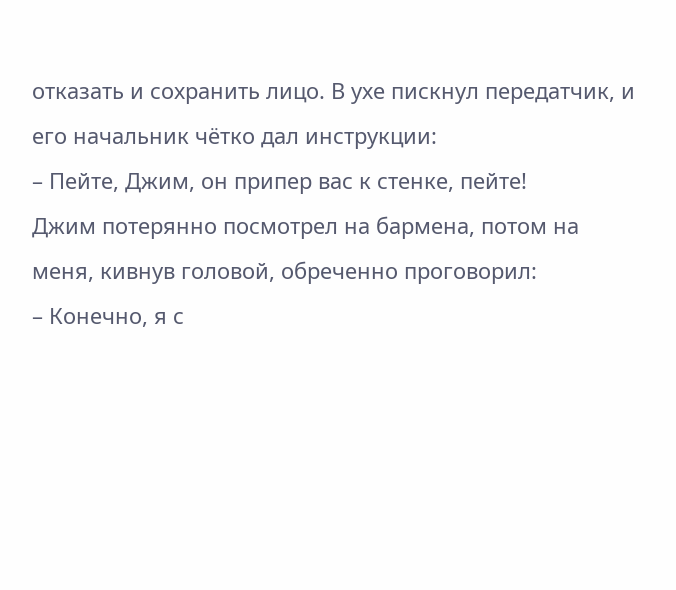отказать и сохранить лицо. В ухе пискнул передатчик, и его начальник чётко дал инструкции:
– Пейте, Джим, он припер вас к стенке, пейте!
Джим потерянно посмотрел на бармена, потом на меня, кивнув головой, обреченно проговорил:
– Конечно, я с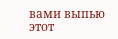вами выпью этот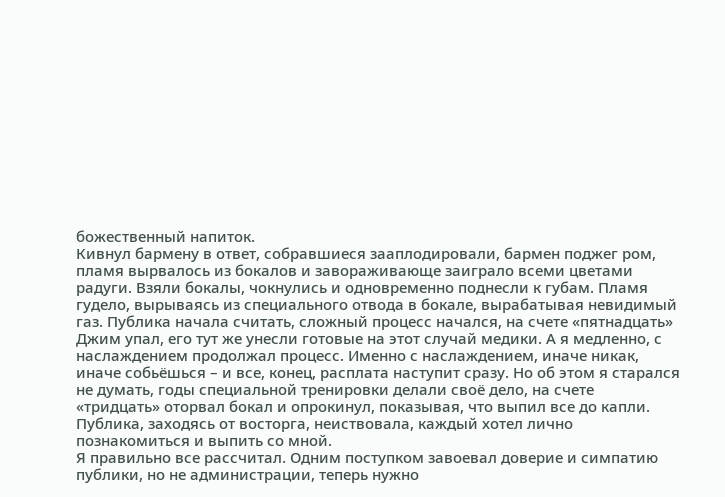божественный напиток.
Кивнул бармену в ответ, собравшиеся зааплодировали, бармен поджег ром, пламя вырвалось из бокалов и завораживающе заиграло всеми цветами радуги. Взяли бокалы, чокнулись и одновременно поднесли к губам. Пламя гудело, вырываясь из специального отвода в бокале, вырабатывая невидимый газ. Публика начала считать, сложный процесс начался, на счете «пятнадцать» Джим упал, его тут же унесли готовые на этот случай медики. А я медленно, с наслаждением продолжал процесс. Именно с наслаждением, иначе никак, иначе собьёшься – и все, конец, расплата наступит сразу. Но об этом я старался не думать, годы специальной тренировки делали своё дело, на счете «тридцать» оторвал бокал и опрокинул, показывая, что выпил все до капли. Публика, заходясь от восторга, неиствовала, каждый хотел лично познакомиться и выпить со мной.
Я правильно все рассчитал. Одним поступком завоевал доверие и симпатию публики, но не администрации, теперь нужно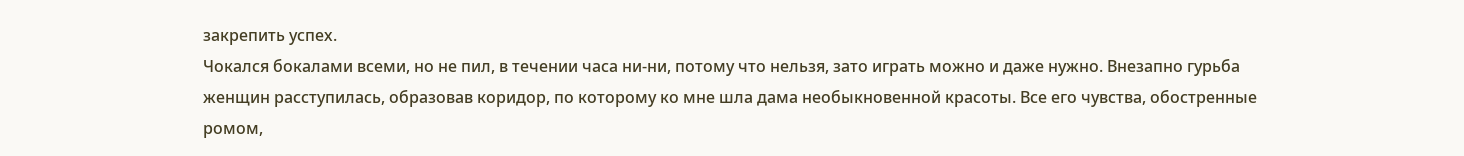закрепить успех.
Чокался бокалами всеми, но не пил, в течении часа ни-ни, потому что нельзя, зато играть можно и даже нужно. Внезапно гурьба женщин расступилась, образовав коридор, по которому ко мне шла дама необыкновенной красоты. Все его чувства, обостренные ромом,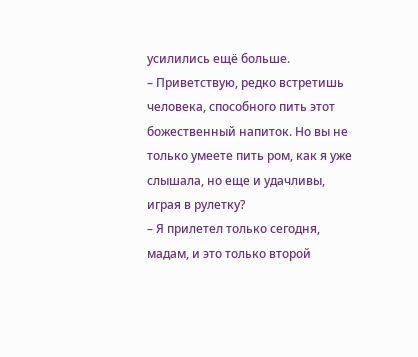усилились ещё больше.
– Приветствую, редко встретишь человека, способного пить этот божественный напиток. Но вы не только умеете пить ром, как я уже слышала, но еще и удачливы, играя в рулетку?
– Я прилетел только сегодня, мадам, и это только второй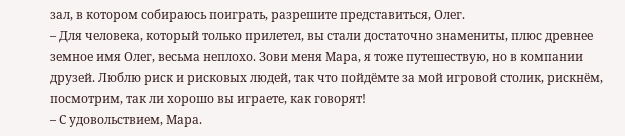зал, в котором собираюсь поиграть, разрешите представиться, Олег.
– Для человека, который только прилетел, вы стали достаточно знамениты, плюс древнее земное имя Олег, весьма неплохо. Зови меня Мара, я тоже путешествую, но в компании друзей. Люблю риск и рисковых людей, так что пойдёмте за мой игровой столик, рискнём, посмотрим, так ли хорошо вы играете, как говорят!
– С удовольствием, Мара.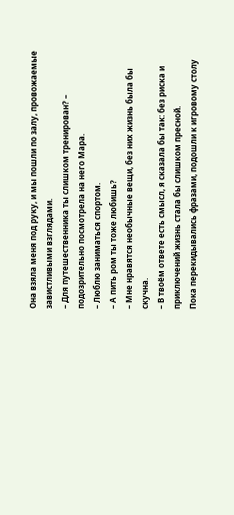Она взяла меня под руку, и мы пошли по залу, провожаемые завистливыми взглядами.
– Для путешественника ты слишком тренирован? – подозрительно посмотрела на него Мара.
– Люблю заниматься спортом.
– А пить ром ты тоже любишь?
– Мне нравятся необычные вещи, без них жизнь была бы скучна.
– В твоём ответе есть смысл, я сказала бы так: без риска и приключений жизнь стала бы слишком пресной.
Пока перекидывались фразами, подошли к игровому столу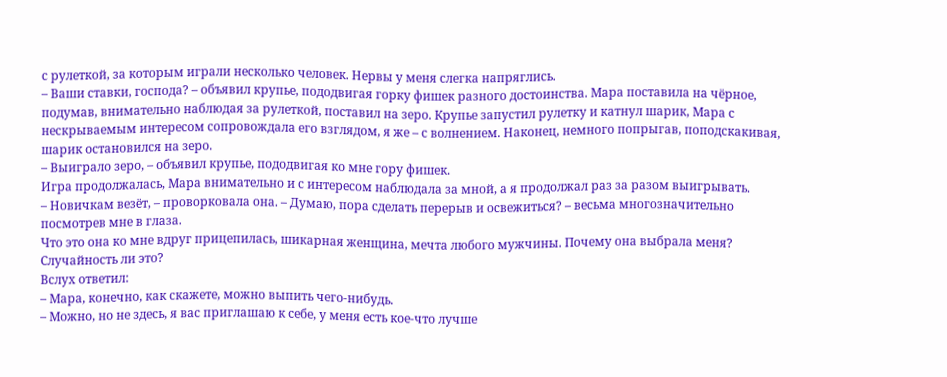с рулеткой, за которым играли несколько человек. Нервы у меня слегка напряглись.
– Ваши ставки, господа? – объявил крупье, пододвигая горку фишек разного достоинства. Мара поставила на чёрное, подумав, внимательно наблюдая за рулеткой, поставил на зеро. Крупье запустил рулетку и катнул шарик, Мара с нескрываемым интересом сопровождала его взглядом, я же – с волнением. Наконец, немного попрыгав, поподскакивая, шарик остановился на зеро.
– Выиграло зеро, – объявил крупье, пододвигая ко мне гору фишек.
Игра продолжалась, Мара внимательно и с интересом наблюдала за мной, а я продолжал раз за разом выигрывать.
– Новичкам везёт, – проворковала она. – Думаю, пора сделать перерыв и освежиться? – весьма многозначительно посмотрев мне в глаза.
Что это она ко мне вдруг прицепилась, шикарная женщина, мечта любого мужчины. Почему она выбрала меня? Случайность ли это?
Вслух ответил:
– Мара, конечно, как скажете, можно выпить чего-нибудь.
– Можно, но не здесь, я вас приглашаю к себе, у меня есть кое-что лучше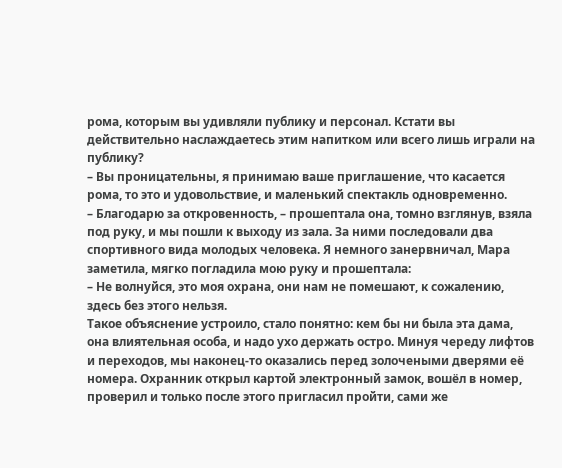рома, которым вы удивляли публику и персонал. Кстати вы действительно наслаждаетесь этим напитком или всего лишь играли на публику?
– Вы проницательны, я принимаю ваше приглашение, что касается рома, то это и удовольствие, и маленький спектакль одновременно.
– Благодарю за откровенность, – прошептала она, томно взглянув, взяла под руку, и мы пошли к выходу из зала. За ними последовали два спортивного вида молодых человека. Я немного занервничал, Мара заметила, мягко погладила мою руку и прошептала:
– Не волнуйся, это моя охрана, они нам не помешают, к сожалению, здесь без этого нельзя.
Такое объяснение устроило, стало понятно: кем бы ни была эта дама, она влиятельная особа, и надо ухо держать остро. Минуя череду лифтов и переходов, мы наконец-то оказались перед золочеными дверями её номера. Охранник открыл картой электронный замок, вошёл в номер, проверил и только после этого пригласил пройти, сами же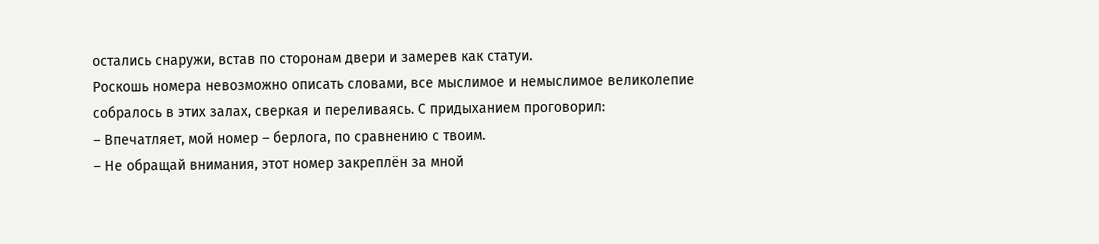остались снаружи, встав по сторонам двери и замерев как статуи.
Роскошь номера невозможно описать словами, все мыслимое и немыслимое великолепие собралось в этих залах, сверкая и переливаясь. С придыханием проговорил:
– Впечатляет, мой номер – берлога, по сравнению с твоим.
– Не обращай внимания, этот номер закреплён за мной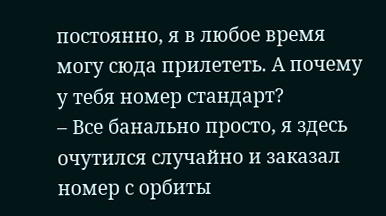постоянно, я в любое время могу сюда прилететь. А почему у тебя номер стандарт?
– Все банально просто, я здесь очутился случайно и заказал номер с орбиты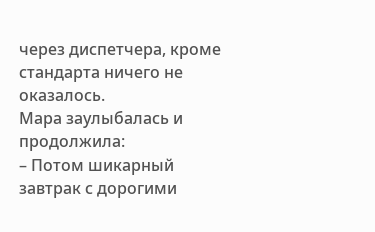через диспетчера, кроме стандарта ничего не оказалось.
Мара заулыбалась и продолжила:
– Потом шикарный завтрак с дорогими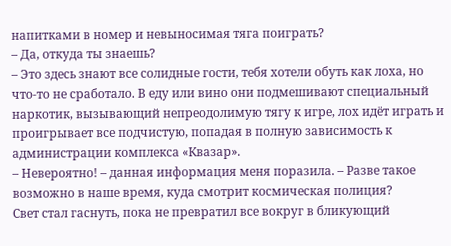напитками в номер и невыносимая тяга поиграть?
– Да, откуда ты знаешь?
– Это здесь знают все солидные гости, тебя хотели обуть как лоха, но что-то не сработало. В еду или вино они подмешивают специальный наркотик, вызывающий непреодолимую тягу к игре, лох идёт играть и проигрывает все подчистую, попадая в полную зависимость к администрации комплекса «Квазар».
– Невероятно! – данная информация меня поразила. – Разве такое возможно в наше время, куда смотрит космическая полиция?
Свет стал гаснуть, пока не превратил все вокруг в бликующий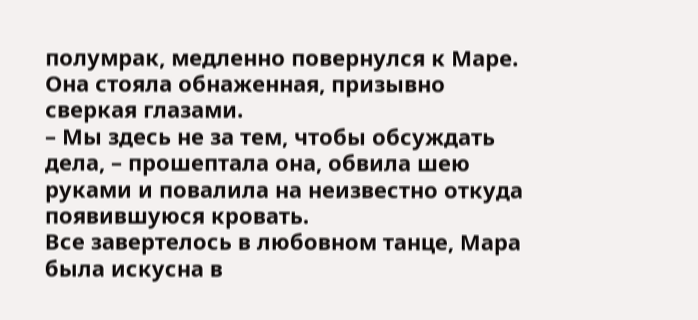полумрак, медленно повернулся к Маре. Она стояла обнаженная, призывно сверкая глазами.
– Мы здесь не за тем, чтобы обсуждать дела, – прошептала она, обвила шею руками и повалила на неизвестно откуда появившуюся кровать.
Все завертелось в любовном танце, Мара была искусна в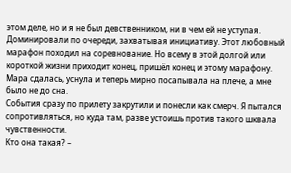этом деле, но и я не был девственником, ни в чем ей не уступая. Доминировали по очереди, захватывая инициативу. Этот любовный марафон походил на соревнование. Но всему в этой долгой или короткой жизни приходит конец, пришёл конец и этому марафону. Мара сдалась, уснула и теперь мирно посапывала на плече, а мне было не до сна.
События сразу по прилету закрутили и понесли как смерч. Я пытался сопротивляться, но куда там, разве устоишь против такого шквала чувственности.
Кто она такая? –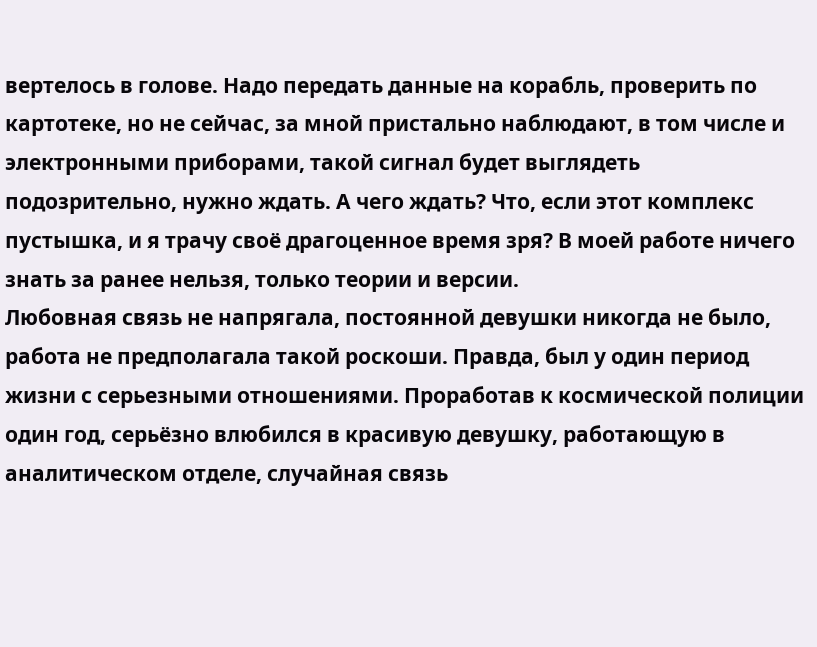вертелось в голове. Надо передать данные на корабль, проверить по картотеке, но не сейчас, за мной пристально наблюдают, в том числе и электронными приборами, такой сигнал будет выглядеть подозрительно, нужно ждать. А чего ждать? Что, если этот комплекс пустышка, и я трачу своё драгоценное время зря? В моей работе ничего знать за ранее нельзя, только теории и версии.
Любовная связь не напрягала, постоянной девушки никогда не было, работа не предполагала такой роскоши. Правда, был у один период жизни с серьезными отношениями. Проработав к космической полиции один год, серьёзно влюбился в красивую девушку, работающую в аналитическом отделе, случайная связь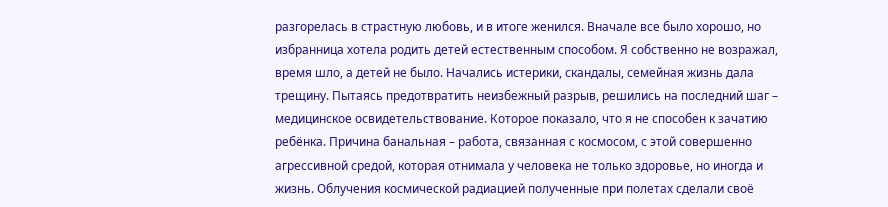разгорелась в страстную любовь, и в итоге женился. Вначале все было хорошо, но избранница хотела родить детей естественным способом. Я собственно не возражал, время шло, а детей не было. Начались истерики, скандалы, семейная жизнь дала трещину. Пытаясь предотвратить неизбежный разрыв, решились на последний шаг – медицинское освидетельствование. Которое показало, что я не способен к зачатию ребёнка. Причина банальная – работа, связанная с космосом, с этой совершенно агрессивной средой, которая отнимала у человека не только здоровье, но иногда и жизнь. Облучения космической радиацией полученные при полетах сделали своё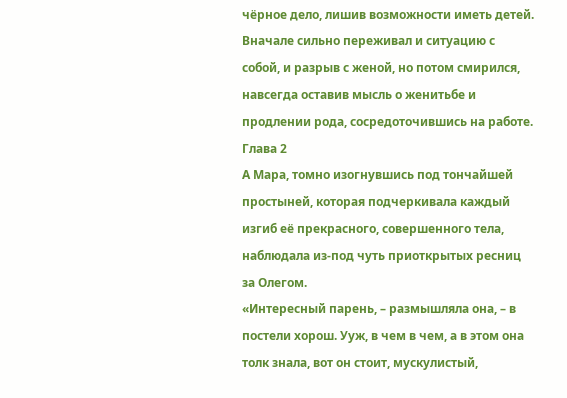чёрное дело, лишив возможности иметь детей. Вначале сильно переживал и ситуацию с собой, и разрыв с женой, но потом смирился, навсегда оставив мысль о женитьбе и продлении рода, сосредоточившись на работе.
Глава 2
А Мара, томно изогнувшись под тончайшей простыней, которая подчеркивала каждый изгиб её прекрасного, совершенного тела, наблюдала из-под чуть приоткрытых ресниц за Олегом.
«Интересный парень, – размышляла она, – в постели хорош. Ууж, в чем в чем, а в этом она толк знала, вот он стоит, мускулистый,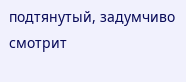подтянутый, задумчиво смотрит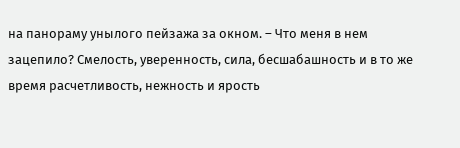на панораму унылого пейзажа за окном. – Что меня в нем зацепило? Смелость, уверенность, сила, бесшабашность и в то же время расчетливость, нежность и ярость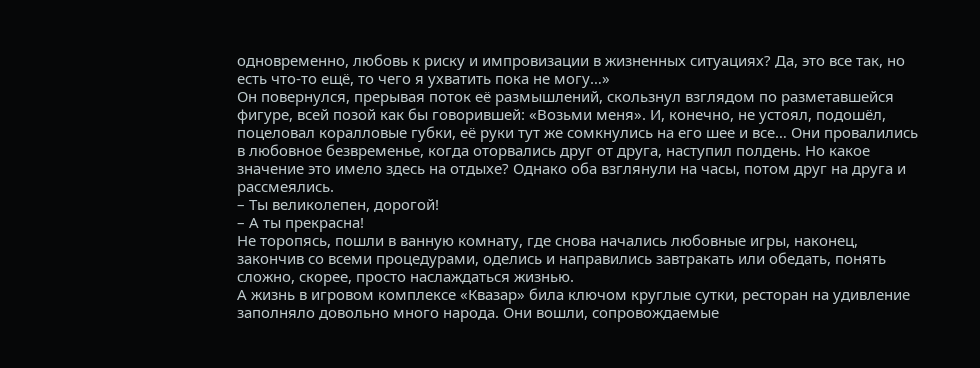одновременно, любовь к риску и импровизации в жизненных ситуациях? Да, это все так, но есть что-то ещё, то чего я ухватить пока не могу…»
Он повернулся, прерывая поток её размышлений, скользнул взглядом по разметавшейся фигуре, всей позой как бы говорившей: «Возьми меня». И, конечно, не устоял, подошёл, поцеловал коралловые губки, её руки тут же сомкнулись на его шее и все… Они провалились в любовное безвременье, когда оторвались друг от друга, наступил полдень. Но какое значение это имело здесь на отдыхе? Однако оба взглянули на часы, потом друг на друга и рассмеялись.
– Ты великолепен, дорогой!
– А ты прекрасна!
Не торопясь, пошли в ванную комнату, где снова начались любовные игры, наконец, закончив со всеми процедурами, оделись и направились завтракать или обедать, понять сложно, скорее, просто наслаждаться жизнью.
А жизнь в игровом комплексе «Квазар» била ключом круглые сутки, ресторан на удивление заполняло довольно много народа. Они вошли, сопровождаемые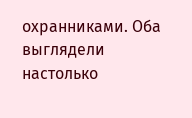охранниками. Оба выглядели настолько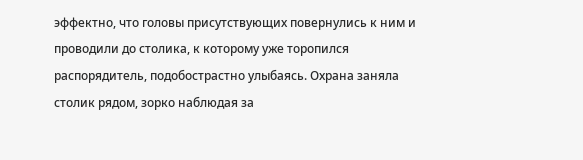эффектно, что головы присутствующих повернулись к ним и проводили до столика, к которому уже торопился распорядитель, подобострастно улыбаясь. Охрана заняла столик рядом, зорко наблюдая за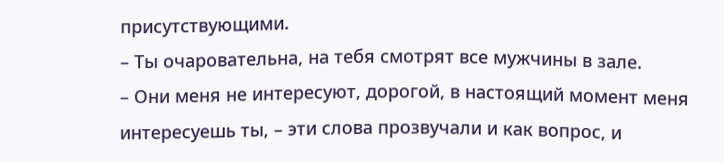присутствующими.
– Ты очаровательна, на тебя смотрят все мужчины в зале.
– Они меня не интересуют, дорогой, в настоящий момент меня интересуешь ты, – эти слова прозвучали и как вопрос, и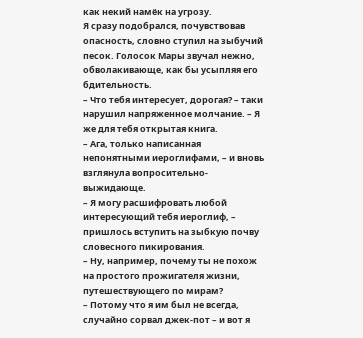как некий намёк на угрозу.
Я сразу подобрался, почувствовав опасность, словно ступил на зыбучий песок. Голосок Мары звучал нежно, обволакивающе, как бы усыпляя его бдительность.
– Что тебя интересует, дорогая? – таки нарушил напряженное молчание. – Я же для тебя открытая книга.
– Ага, только написанная непонятными иероглифами, – и вновь взглянула вопросительно-выжидающе.
– Я могу расшифровать любой интересующий тебя иероглиф, – пришлось вступить на зыбкую почву словесного пикирования.
– Ну, например, почему ты не похож на простого прожигателя жизни, путешествующего по мирам?
– Потому что я им был не всегда, случайно сорвал джек-пот – и вот я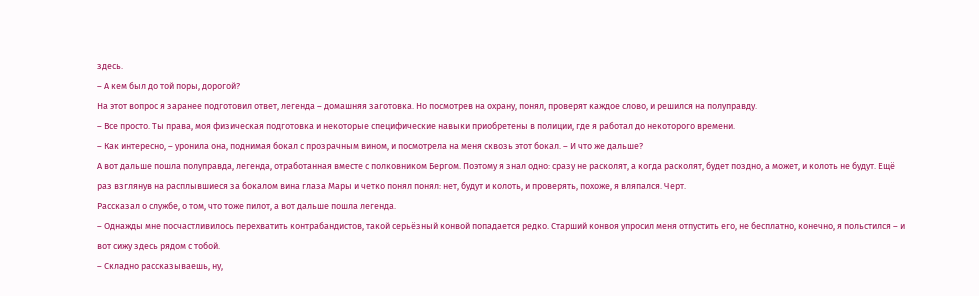здесь.
– А кем был до той поры, дорогой?
На этот вопрос я заранее подготовил ответ, легенда – домашняя заготовка. Но посмотрев на охрану, понял, проверят каждое слово, и решился на полуправду.
– Все просто. Ты права, моя физическая подготовка и некоторые специфические навыки приобретены в полиции, где я работал до некоторого времени.
– Как интересно, – уронила она, поднимая бокал с прозрачным вином, и посмотрела на меня сквозь этот бокал. – И что же дальше?
А вот дальше пошла полуправда, легенда, отработанная вместе с полковником Бергом. Поэтому я знал одно: сразу не расколят, а когда расколят, будет поздно, а может, и колоть не будут. Ещё раз взглянув на расплывшиеся за бокалом вина глаза Мары и четко понял понял: нет, будут и колоть, и проверять, похоже, я вляпался. Черт.
Рассказал о службе, о том, что тоже пилот, а вот дальше пошла легенда.
– Однажды мне посчастливилось перехватить контрабандистов, такой серьёзный конвой попадается редко. Старший конвоя упросил меня отпустить его, не бесплатно, конечно, я польстился – и вот сижу здесь рядом с тобой.
– Складно рассказываешь, ну,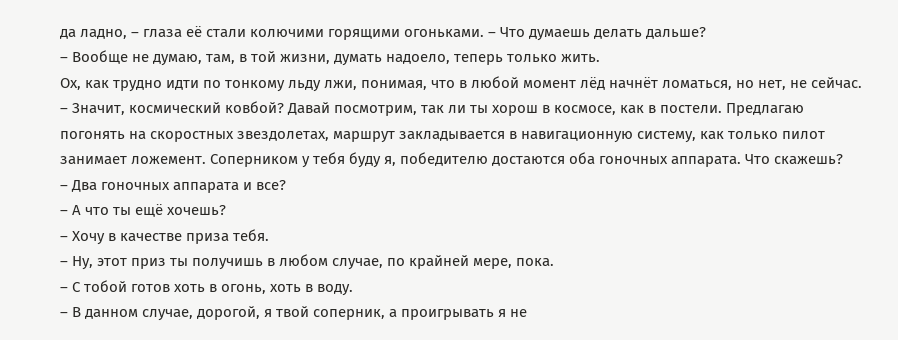да ладно, – глаза её стали колючими горящими огоньками. – Что думаешь делать дальше?
– Вообще не думаю, там, в той жизни, думать надоело, теперь только жить.
Ох, как трудно идти по тонкому льду лжи, понимая, что в любой момент лёд начнёт ломаться, но нет, не сейчас.
– Значит, космический ковбой? Давай посмотрим, так ли ты хорош в космосе, как в постели. Предлагаю погонять на скоростных звездолетах, маршрут закладывается в навигационную систему, как только пилот занимает ложемент. Соперником у тебя буду я, победителю достаются оба гоночных аппарата. Что скажешь?
– Два гоночных аппарата и все?
– А что ты ещё хочешь?
– Хочу в качестве приза тебя.
– Ну, этот приз ты получишь в любом случае, по крайней мере, пока.
– С тобой готов хоть в огонь, хоть в воду.
– В данном случае, дорогой, я твой соперник, а проигрывать я не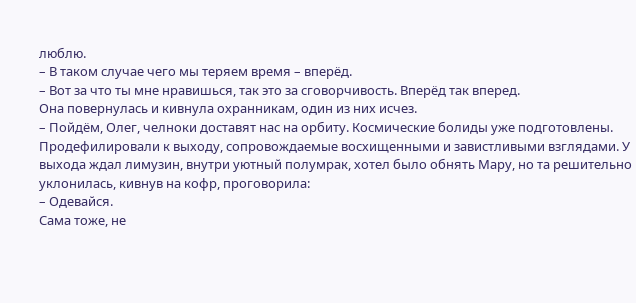люблю.
– В таком случае чего мы теряем время – вперёд.
– Вот за что ты мне нравишься, так это за сговорчивость. Вперёд так вперед.
Она повернулась и кивнула охранникам, один из них исчез.
– Пойдём, Олег, челноки доставят нас на орбиту. Космические болиды уже подготовлены.
Продефилировали к выходу, сопровождаемые восхищенными и завистливыми взглядами. У выхода ждал лимузин, внутри уютный полумрак, хотел было обнять Мару, но та решительно уклонилась, кивнув на кофр, проговорила:
– Одевайся.
Сама тоже, не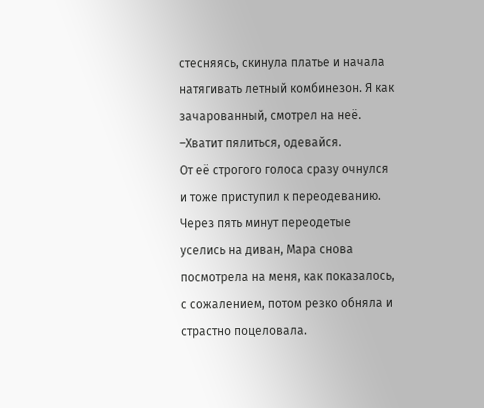стесняясь, скинула платье и начала натягивать летный комбинезон. Я как зачарованный, смотрел на неё.
–Хватит пялиться, одевайся.
От её строгого голоса сразу очнулся и тоже приступил к переодеванию.
Через пять минут переодетые уселись на диван, Мара снова посмотрела на меня, как показалось, с сожалением, потом резко обняла и страстно поцеловала.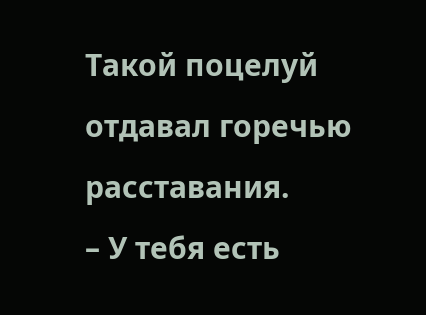Такой поцелуй отдавал горечью расставания.
– У тебя есть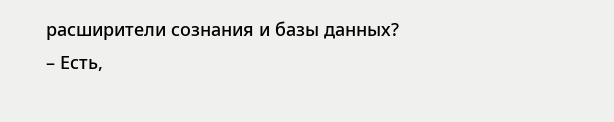расширители сознания и базы данных?
– Есть,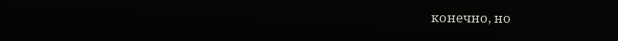конечно, но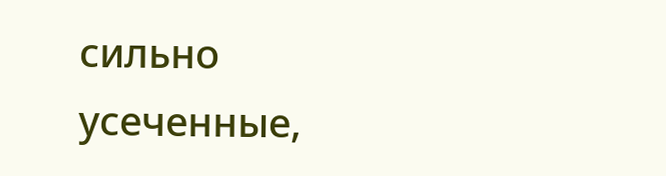сильно усеченные,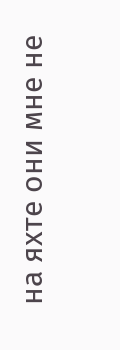на яхте они мне не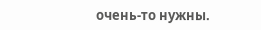очень-то нужны.